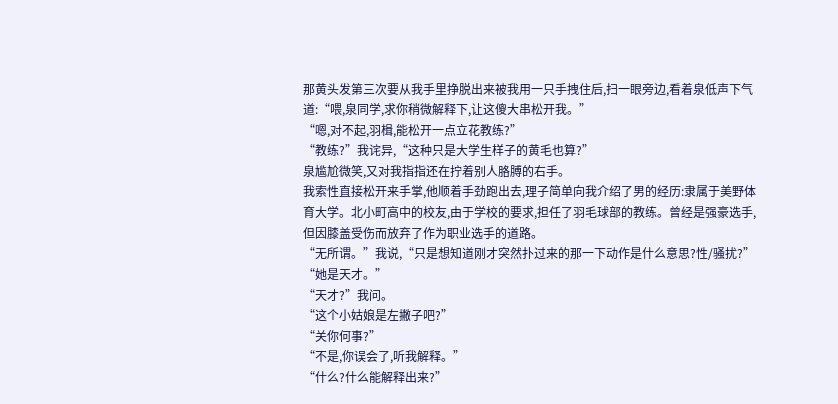那黄头发第三次要从我手里挣脱出来被我用一只手拽住后,扫一眼旁边,看着泉低声下气道:“喂,泉同学,求你稍微解释下,让这傻大串松开我。”
“嗯,对不起,羽楫,能松开一点立花教练?”
“教练?”我诧异,“这种只是大学生样子的黄毛也算?”
泉尴尬微笑,又对我指指还在拧着别人胳膊的右手。
我索性直接松开来手掌,他顺着手劲跑出去,理子简单向我介绍了男的经历:隶属于美野体育大学。北小町高中的校友,由于学校的要求,担任了羽毛球部的教练。曾经是强豪选手,但因膝盖受伤而放弃了作为职业选手的道路。
“无所谓。”我说,“只是想知道刚才突然扑过来的那一下动作是什么意思?性/骚扰?”
“她是天才。”
“天才?”我问。
“这个小姑娘是左撇子吧?”
“关你何事?”
“不是,你误会了,听我解释。”
“什么?什么能解释出来?”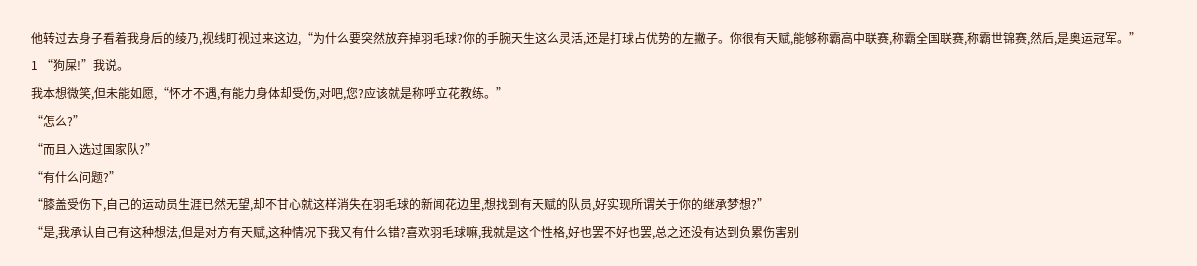他转过去身子看着我身后的绫乃,视线盯视过来这边,“为什么要突然放弃掉羽毛球?你的手腕天生这么灵活,还是打球占优势的左撇子。你很有天赋,能够称霸高中联赛,称霸全国联赛,称霸世锦赛,然后,是奥运冠军。”
1 “狗屎!”我说。
我本想微笑,但未能如愿,“怀才不遇,有能力身体却受伤,对吧,您?应该就是称呼立花教练。”
“怎么?”
“而且入选过国家队?”
“有什么问题?”
“膝盖受伤下,自己的运动员生涯已然无望,却不甘心就这样消失在羽毛球的新闻花边里,想找到有天赋的队员,好实现所谓关于你的继承梦想?”
“是,我承认自己有这种想法,但是对方有天赋,这种情况下我又有什么错?喜欢羽毛球嘛,我就是这个性格,好也罢不好也罢,总之还没有达到负累伤害别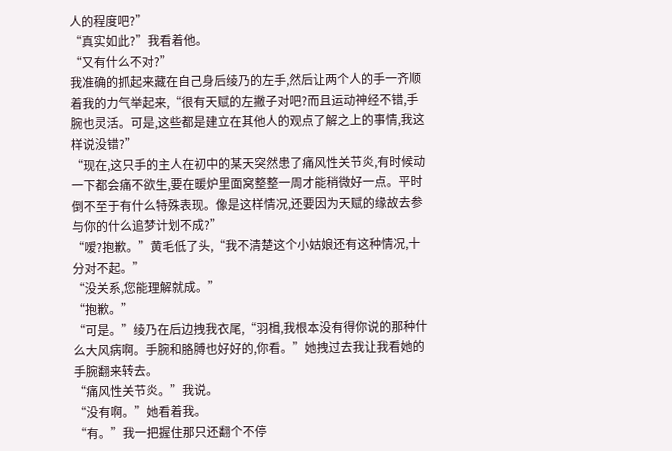人的程度吧?”
“真实如此?”我看着他。
“又有什么不对?”
我准确的抓起来藏在自己身后绫乃的左手,然后让两个人的手一齐顺着我的力气举起来,“很有天赋的左撇子对吧?而且运动神经不错,手腕也灵活。可是,这些都是建立在其他人的观点了解之上的事情,我这样说没错?”
“现在,这只手的主人在初中的某天突然患了痛风性关节炎,有时候动一下都会痛不欲生,要在暖炉里面窝整整一周才能稍微好一点。平时倒不至于有什么特殊表现。像是这样情况,还要因为天赋的缘故去参与你的什么追梦计划不成?”
“嗳?抱歉。”黄毛低了头,“我不清楚这个小姑娘还有这种情况,十分对不起。”
“没关系,您能理解就成。”
“抱歉。”
“可是。”绫乃在后边拽我衣尾,“羽楫,我根本没有得你说的那种什么大风病啊。手腕和胳膊也好好的,你看。”她拽过去我让我看她的手腕翻来转去。
“痛风性关节炎。”我说。
“没有啊。”她看着我。
“有。”我一把握住那只还翻个不停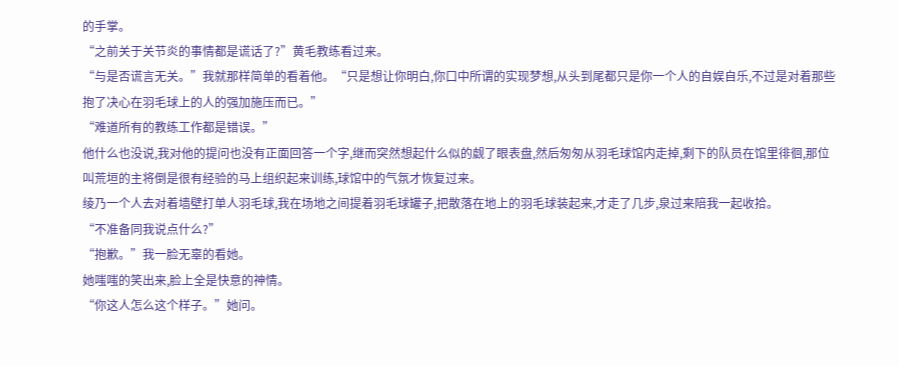的手掌。
“之前关于关节炎的事情都是谎话了?”黄毛教练看过来。
“与是否谎言无关。”我就那样简单的看着他。“只是想让你明白,你口中所谓的实现梦想,从头到尾都只是你一个人的自娱自乐,不过是对着那些抱了决心在羽毛球上的人的强加施压而已。”
“难道所有的教练工作都是错误。”
他什么也没说,我对他的提问也没有正面回答一个字,继而突然想起什么似的觑了眼表盘,然后匆匆从羽毛球馆内走掉,剩下的队员在馆里徘徊,那位叫荒垣的主将倒是很有经验的马上组织起来训练,球馆中的气氛才恢复过来。
绫乃一个人去对着墙壁打单人羽毛球,我在场地之间提着羽毛球罐子,把散落在地上的羽毛球装起来,才走了几步,泉过来陪我一起收拾。
“不准备同我说点什么?”
“抱歉。”我一脸无辜的看她。
她嗤嗤的笑出来,脸上全是快意的神情。
“你这人怎么这个样子。”她问。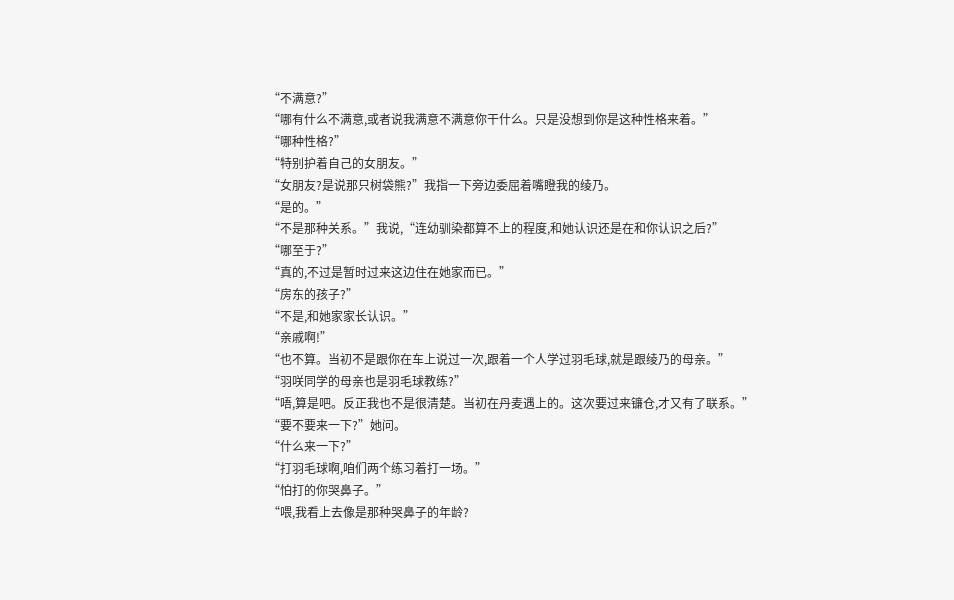“不满意?”
“哪有什么不满意,或者说我满意不满意你干什么。只是没想到你是这种性格来着。”
“哪种性格?”
“特别护着自己的女朋友。”
“女朋友?是说那只树袋熊?”我指一下旁边委屈着嘴瞪我的绫乃。
“是的。”
“不是那种关系。”我说,“连幼驯染都算不上的程度,和她认识还是在和你认识之后?”
“哪至于?”
“真的,不过是暂时过来这边住在她家而已。”
“房东的孩子?”
“不是,和她家家长认识。”
“亲戚啊!”
“也不算。当初不是跟你在车上说过一次,跟着一个人学过羽毛球,就是跟绫乃的母亲。”
“羽咲同学的母亲也是羽毛球教练?”
“唔,算是吧。反正我也不是很清楚。当初在丹麦遇上的。这次要过来镰仓,才又有了联系。”
“要不要来一下?”她问。
“什么来一下?”
“打羽毛球啊,咱们两个练习着打一场。”
“怕打的你哭鼻子。”
“喂,我看上去像是那种哭鼻子的年龄?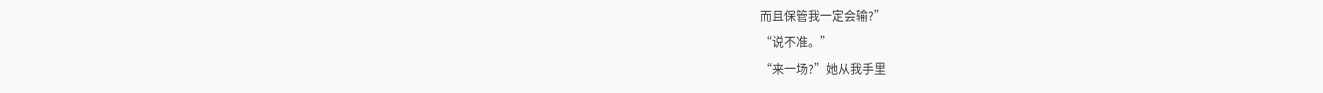而且保管我一定会输?”
“说不准。”
“来一场?”她从我手里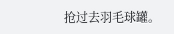抢过去羽毛球罐。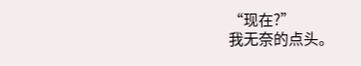“现在?”
我无奈的点头。